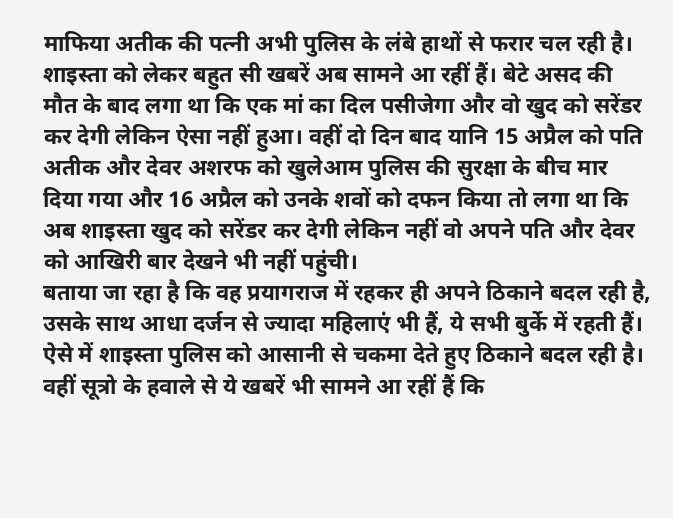माफिया अतीक की पत्नी अभी पुलिस के लंबे हाथों से फरार चल रही है। शाइस्ता को लेकर बहुत सी खबरें अब सामने आ रहीं हैं। बेटे असद की मौत के बाद लगा था कि एक मां का दिल पसीजेगा और वो खुद को सरेंडर कर देगी लेकिन ऐसा नहीं हुआ। वहीं दो दिन बाद यानि 15 अप्रैल को पति अतीक और देवर अशरफ को खुलेआम पुलिस की सुरक्षा के बीच मार दिया गया और 16 अप्रैल को उनके शवों को दफन किया तो लगा था कि अब शाइस्ता खुद को सरेंडर कर देगी लेकिन नहीं वो अपने पति और देवर को आखिरी बार देखने भी नहीं पहुंची।
बताया जा रहा है कि वह प्रयागराज में रहकर ही अपने ठिकाने बदल रही है, उसके साथ आधा दर्जन से ज्यादा महिलाएं भी हैं, ये सभी बुर्के में रहती हैं। ऐसे में शाइस्ता पुलिस को आसानी से चकमा देते हुए ठिकाने बदल रही है। वहीं सूत्रो के हवाले से ये खबरें भी सामने आ रहीं हैं कि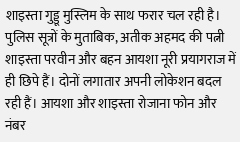शाइस्ता गुड्डू मुस्लिम के साथ फरार चल रही है। पुलिस सूत्रों के मुताबिक, अतीक अहमद की पत्नी शाइस्ता परवीन और बहन आयशा नूरी प्रयागराज में ही छिपे हैं। दोनों लगातार अपनी लोकेशन बदल रही हैं। आयशा और शाइस्ता रोजाना फोन और नंबर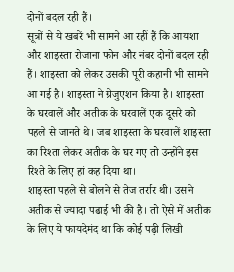दोनों बदल रही हैं।
सूत्रों से ये खबरें भी सामने आ रहीं हैं कि आयशा और शाइस्ता रोजाना फोन और नंबर दोनों बदल रही हैं। शाइस्ता को लेकर उसकी पूरी कहानी भी सामने आ गई है। शाइस्ता ने ग्रेजुएशन किया है। शाइस्ता के घरवालें और अतीक के घरवालें एक दूसरे को पहले से जानते थे। जब शाइस्ता के घरवालें शाइस्ता का रिश्ता लेकर अतीक के घर गए तो उन्होंने इस रिश्ते के लिए हां कह दिया था।
शाइस्ता पहले से बोलने से तेज तर्रार थी। उसने अतीक से ज्यादा पढाई भी की है। तो ऐसे में अतीक के लिए ये फायदेमंद था कि कोई पढ़ी लिखी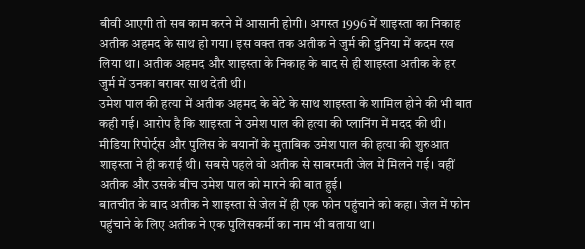बीवी आएगी तो सब काम करने में आसानी होगी। अगस्त 1996 में शाइस्ता का निकाह अतीक अहमद के साथ हो गया। इस वक्त तक अतीक ने जुर्म की दुनिया में कदम रख लिया था। अतीक अहमद और शाइस्ता के निकाह के बाद से ही शाइस्ता अतीक के हर जुर्म में उनका बराबर साथ देती थी।
उमेश पाल की हत्या में अतीक अहमद के बेटे के साथ शाइस्ता के शामिल होने की भी बात कही गई। आरोप है कि शाइस्ता ने उमेश पाल की हत्या की प्लानिंग में मदद की थी। मीडिया रिपोर्ट्स और पुलिस के बयानों के मुताबिक उमेश पाल की हत्या की शुरुआत शाइस्ता ने ही कराई थी। सबसे पहले वो अतीक से साबरमती जेल में मिलने गई। वहीं अतीक और उसके बीच उमेश पाल को मारने की बात हुई।
बातचीत के बाद अतीक ने शाइस्ता से जेल में ही एक फोन पहुंचाने को कहा। जेल में फोन पहुंचाने के लिए अतीक ने एक पुलिसकर्मी का नाम भी बताया था।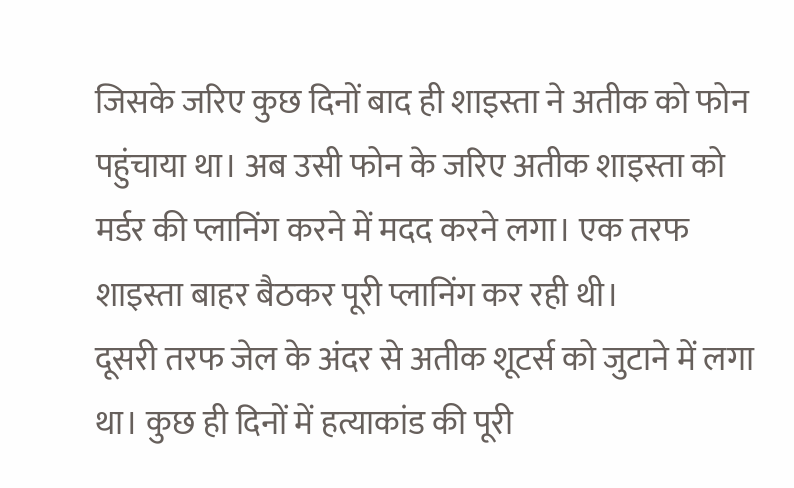जिसके जरिए कुछ दिनों बाद ही शाइस्ता ने अतीक को फोन पहुंचाया था। अब उसी फोन के जरिए अतीक शाइस्ता को मर्डर की प्लानिंग करने में मदद करने लगा। एक तरफ शाइस्ता बाहर बैठकर पूरी प्लानिंग कर रही थी।
दूसरी तरफ जेल के अंदर से अतीक शूटर्स को जुटाने में लगा था। कुछ ही दिनों में हत्याकांड की पूरी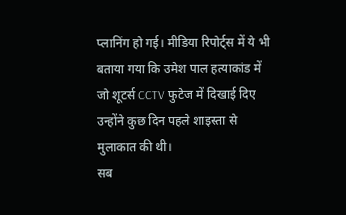प्लानिंग हो गई। मीडिया रिपोर्ट्स में ये भी बताया गया कि उमेश पाल हत्याकांड में जो शूटर्स CCTV फुटेज में दिखाई दिए उन्होंने कुछ दिन पहले शाइस्ता से मुलाकात की थी।
सब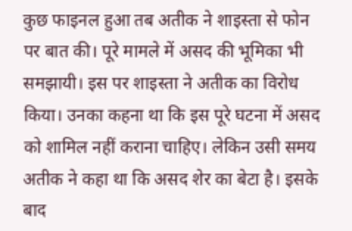कुछ फाइनल हुआ तब अतीक ने शाइस्ता से फोन पर बात की। पूरे मामले में असद की भूमिका भी समझायी। इस पर शाइस्ता ने अतीक का विरोध किया। उनका कहना था कि इस पूरे घटना में असद को शामिल नहीं कराना चाहिए। लेकिन उसी समय अतीक ने कहा था कि असद शेर का बेटा है। इसके बाद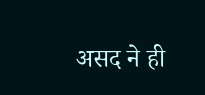असद ने ही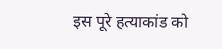इस पूरे हत्याकांड को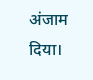अंजाम दिया।